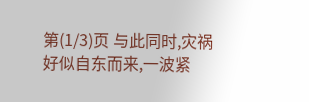第(1/3)页 与此同时,灾祸好似自东而来,一波紧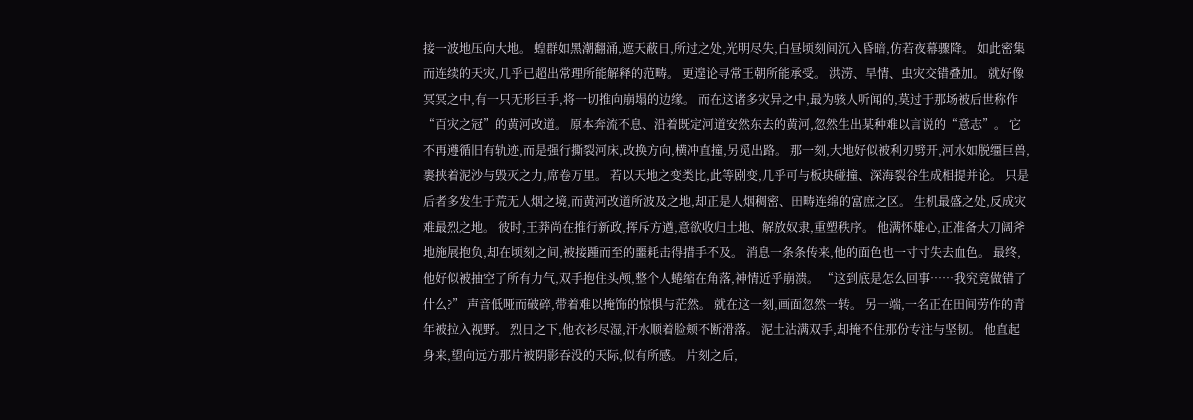接一波地压向大地。 蝗群如黑潮翻涌,遮天蔽日,所过之处,光明尽失,白昼顷刻间沉入昏暗,仿若夜幕骤降。 如此密集而连续的天灾,几乎已超出常理所能解释的范畴。 更遑论寻常王朝所能承受。 洪涝、旱情、虫灾交错叠加。 就好像冥冥之中,有一只无形巨手,将一切推向崩塌的边缘。 而在这诸多灾异之中,最为骇人听闻的,莫过于那场被后世称作“百灾之冠”的黄河改道。 原本奔流不息、沿着既定河道安然东去的黄河,忽然生出某种难以言说的“意志”。 它不再遵循旧有轨迹,而是强行撕裂河床,改换方向,横冲直撞,另觅出路。 那一刻,大地好似被利刃劈开,河水如脱缰巨兽,裹挟着泥沙与毁灭之力,席卷万里。 若以天地之变类比,此等剧变,几乎可与板块碰撞、深海裂谷生成相提并论。 只是后者多发生于荒无人烟之境,而黄河改道所波及之地,却正是人烟稠密、田畴连绵的富庶之区。 生机最盛之处,反成灾难最烈之地。 彼时,王莽尚在推行新政,挥斥方遒,意欲收归土地、解放奴隶,重塑秩序。 他满怀雄心,正准备大刀阔斧地施展抱负,却在顷刻之间,被接踵而至的噩耗击得措手不及。 消息一条条传来,他的面色也一寸寸失去血色。 最终,他好似被抽空了所有力气,双手抱住头颅,整个人蜷缩在角落,神情近乎崩溃。 “这到底是怎么回事……我究竟做错了什么?” 声音低哑而破碎,带着难以掩饰的惊惧与茫然。 就在这一刻,画面忽然一转。 另一端,一名正在田间劳作的青年被拉入视野。 烈日之下,他衣衫尽湿,汗水顺着脸颊不断滑落。 泥土沾满双手,却掩不住那份专注与坚韧。 他直起身来,望向远方那片被阴影吞没的天际,似有所感。 片刻之后,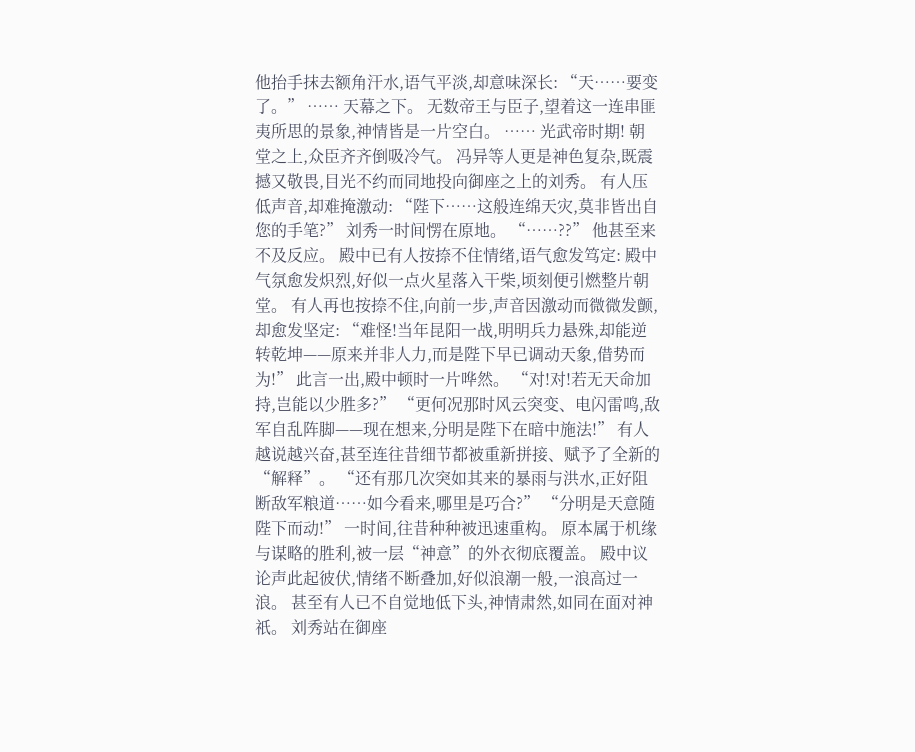他抬手抹去额角汗水,语气平淡,却意味深长: “天……要变了。” …… 天幕之下。 无数帝王与臣子,望着这一连串匪夷所思的景象,神情皆是一片空白。 …… 光武帝时期! 朝堂之上,众臣齐齐倒吸冷气。 冯异等人更是神色复杂,既震撼又敬畏,目光不约而同地投向御座之上的刘秀。 有人压低声音,却难掩激动: “陛下……这般连绵天灾,莫非皆出自您的手笔?” 刘秀一时间愣在原地。 “……??” 他甚至来不及反应。 殿中已有人按捺不住情绪,语气愈发笃定: 殿中气氛愈发炽烈,好似一点火星落入干柴,顷刻便引燃整片朝堂。 有人再也按捺不住,向前一步,声音因激动而微微发颤,却愈发坚定: “难怪!当年昆阳一战,明明兵力悬殊,却能逆转乾坤——原来并非人力,而是陛下早已调动天象,借势而为!” 此言一出,殿中顿时一片哗然。 “对!对!若无天命加持,岂能以少胜多?” “更何况那时风云突变、电闪雷鸣,敌军自乱阵脚——现在想来,分明是陛下在暗中施法!” 有人越说越兴奋,甚至连往昔细节都被重新拼接、赋予了全新的“解释”。 “还有那几次突如其来的暴雨与洪水,正好阻断敌军粮道……如今看来,哪里是巧合?” “分明是天意随陛下而动!” 一时间,往昔种种被迅速重构。 原本属于机缘与谋略的胜利,被一层“神意”的外衣彻底覆盖。 殿中议论声此起彼伏,情绪不断叠加,好似浪潮一般,一浪高过一浪。 甚至有人已不自觉地低下头,神情肃然,如同在面对神祇。 刘秀站在御座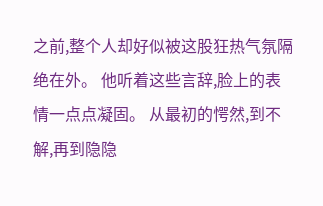之前,整个人却好似被这股狂热气氛隔绝在外。 他听着这些言辞,脸上的表情一点点凝固。 从最初的愕然,到不解,再到隐隐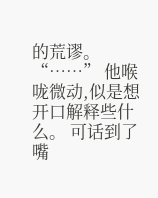的荒谬。 “……” 他喉咙微动,似是想开口解释些什么。 可话到了嘴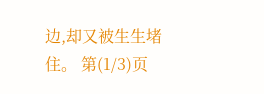边,却又被生生堵住。 第(1/3)页